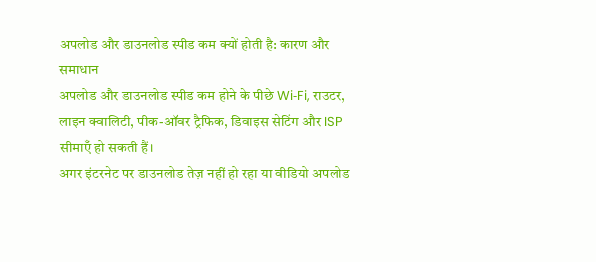अपलोड और डाउनलोड स्पीड कम क्यों होती है: कारण और समाधान
अपलोड और डाउनलोड स्पीड कम होने के पीछे Wi‑Fi, राउटर, लाइन क्वालिटी, पीक-ऑवर ट्रैफिक, डिवाइस सेटिंग और ISP सीमाएँ हो सकती हैं।
अगर इंटरनेट पर डाउनलोड तेज़ नहीं हो रहा या वीडियो अपलोड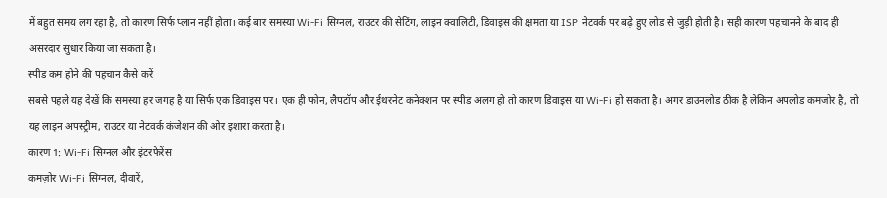में बहुत समय लग रहा है, तो कारण सिर्फ प्लान नहीं होता। कई बार समस्या Wi‑Fi सिग्नल, राउटर की सेटिंग, लाइन क्वालिटी, डिवाइस की क्षमता या ISP नेटवर्क पर बढ़े हुए लोड से जुड़ी होती है। सही कारण पहचानने के बाद ही असरदार सुधार किया जा सकता है।
स्पीड कम होने की पहचान कैसे करें
सबसे पहले यह देखें कि समस्या हर जगह है या सिर्फ एक डिवाइस पर। एक ही फोन, लैपटॉप और ईथरनेट कनेक्शन पर स्पीड अलग हो तो कारण डिवाइस या Wi‑Fi हो सकता है। अगर डाउनलोड ठीक है लेकिन अपलोड कमजोर है, तो यह लाइन अपस्ट्रीम, राउटर या नेटवर्क कंजेशन की ओर इशारा करता है।
कारण 1: Wi‑Fi सिग्नल और इंटरफेरेंस
कमज़ोर Wi‑Fi सिग्नल, दीवारें,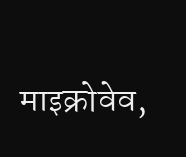माइक्रोवेव,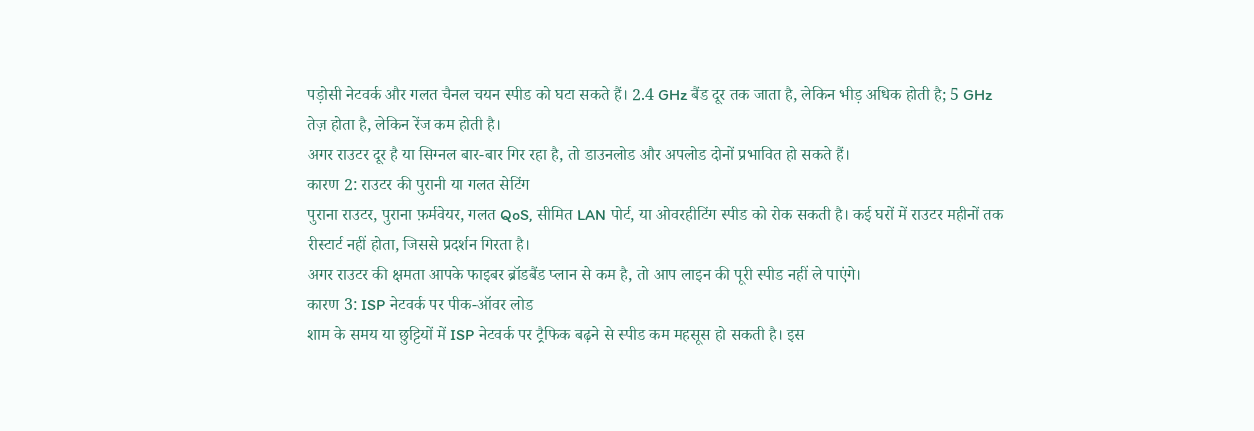पड़ोसी नेटवर्क और गलत चैनल चयन स्पीड को घटा सकते हैं। 2.4 GHz बैंड दूर तक जाता है, लेकिन भीड़ अधिक होती है; 5 GHz तेज़ होता है, लेकिन रेंज कम होती है।
अगर राउटर दूर है या सिग्नल बार-बार गिर रहा है, तो डाउनलोड और अपलोड दोनों प्रभावित हो सकते हैं।
कारण 2: राउटर की पुरानी या गलत सेटिंग
पुराना राउटर, पुराना फ़र्मवेयर, गलत QoS, सीमित LAN पोर्ट, या ओवरहीटिंग स्पीड को रोक सकती है। कई घरों में राउटर महीनों तक रीस्टार्ट नहीं होता, जिससे प्रदर्शन गिरता है।
अगर राउटर की क्षमता आपके फाइबर ब्रॉडबैंड प्लान से कम है, तो आप लाइन की पूरी स्पीड नहीं ले पाएंगे।
कारण 3: ISP नेटवर्क पर पीक-ऑवर लोड
शाम के समय या छुट्टियों में ISP नेटवर्क पर ट्रैफिक बढ़ने से स्पीड कम महसूस हो सकती है। इस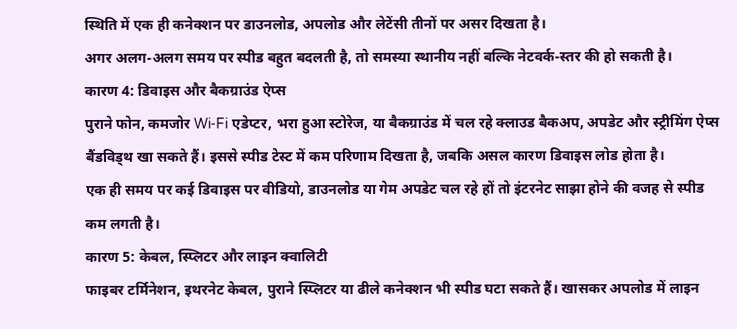स्थिति में एक ही कनेक्शन पर डाउनलोड, अपलोड और लेटेंसी तीनों पर असर दिखता है।
अगर अलग-अलग समय पर स्पीड बहुत बदलती है, तो समस्या स्थानीय नहीं बल्कि नेटवर्क-स्तर की हो सकती है।
कारण 4: डिवाइस और बैकग्राउंड ऐप्स
पुराने फोन, कमजोर Wi‑Fi एडेप्टर, भरा हुआ स्टोरेज, या बैकग्राउंड में चल रहे क्लाउड बैकअप, अपडेट और स्ट्रीमिंग ऐप्स बैंडविड्थ खा सकते हैं। इससे स्पीड टेस्ट में कम परिणाम दिखता है, जबकि असल कारण डिवाइस लोड होता है।
एक ही समय पर कई डिवाइस पर वीडियो, डाउनलोड या गेम अपडेट चल रहे हों तो इंटरनेट साझा होने की वजह से स्पीड कम लगती है।
कारण 5: केबल, स्प्लिटर और लाइन क्वालिटी
फाइबर टर्मिनेशन, इथरनेट केबल, पुराने स्प्लिटर या ढीले कनेक्शन भी स्पीड घटा सकते हैं। खासकर अपलोड में लाइन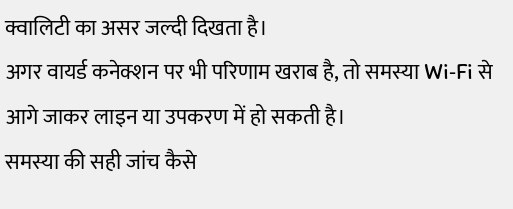क्वालिटी का असर जल्दी दिखता है।
अगर वायर्ड कनेक्शन पर भी परिणाम खराब है, तो समस्या Wi‑Fi से आगे जाकर लाइन या उपकरण में हो सकती है।
समस्या की सही जांच कैसे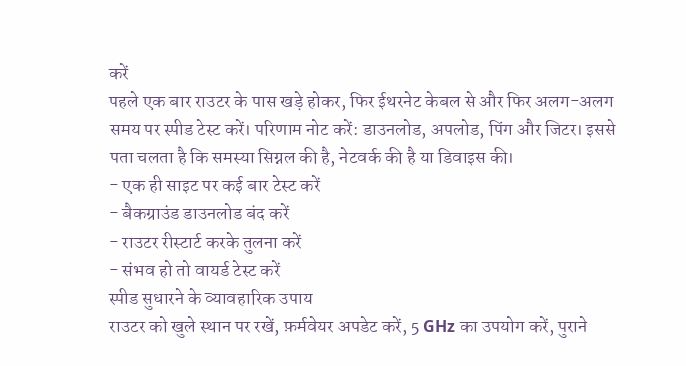करें
पहले एक बार राउटर के पास खड़े होकर, फिर ईथरनेट केबल से और फिर अलग-अलग समय पर स्पीड टेस्ट करें। परिणाम नोट करें: डाउनलोड, अपलोड, पिंग और जिटर। इससे पता चलता है कि समस्या सिग्नल की है, नेटवर्क की है या डिवाइस की।
- एक ही साइट पर कई बार टेस्ट करें
- बैकग्राउंड डाउनलोड बंद करें
- राउटर रीस्टार्ट करके तुलना करें
- संभव हो तो वायर्ड टेस्ट करें
स्पीड सुधारने के व्यावहारिक उपाय
राउटर को खुले स्थान पर रखें, फ़र्मवेयर अपडेट करें, 5 GHz का उपयोग करें, पुराने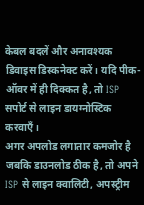केबल बदलें और अनावश्यक डिवाइस डिस्कनेक्ट करें। यदि पीक-ऑवर में ही दिक्कत है, तो ISP सपोर्ट से लाइन डायग्नोस्टिक करवाएँ।
अगर अपलोड लगातार कमजोर है जबकि डाउनलोड ठीक है, तो अपने ISP से लाइन क्वालिटी, अपस्ट्रीम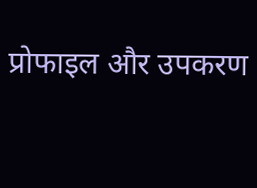प्रोफाइल और उपकरण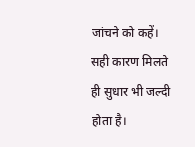जांचने को कहें। सही कारण मिलते ही सुधार भी जल्दी होता है।